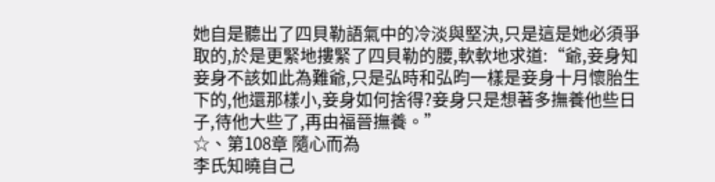她自是聽出了四貝勒語氣中的冷淡與堅決,只是這是她必須爭取的,於是更緊地摟緊了四貝勒的腰,軟軟地求道:“爺,妾身知妾身不該如此為難爺,只是弘時和弘昀一樣是妾身十月懷胎生下的,他還那樣小,妾身如何捨得?妾身只是想著多撫養他些日子,待他大些了,再由福晉撫養。”
☆、第108章 隨心而為
李氏知曉自己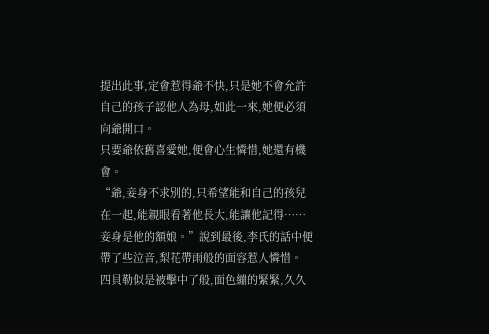提出此事,定會惹得爺不快,只是她不會允許自己的孩子認他人為母,如此一來,她便必須向爺開口。
只要爺依舊喜愛她,便會心生憐惜,她還有機會。
“爺,妾身不求別的,只希望能和自己的孩兒在一起,能親眼看著他長大,能讓他記得……妾身是他的額娘。”說到最後,李氏的話中便帶了些泣音,梨花帶雨般的面容惹人憐惜。
四貝勒似是被擊中了般,面色繃的緊緊,久久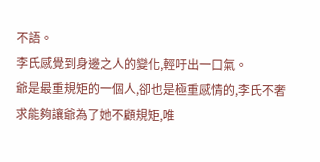不語。
李氏感覺到身邊之人的變化,輕吁出一口氣。
爺是最重規矩的一個人,卻也是極重感情的,李氏不奢求能夠讓爺為了她不顧規矩,唯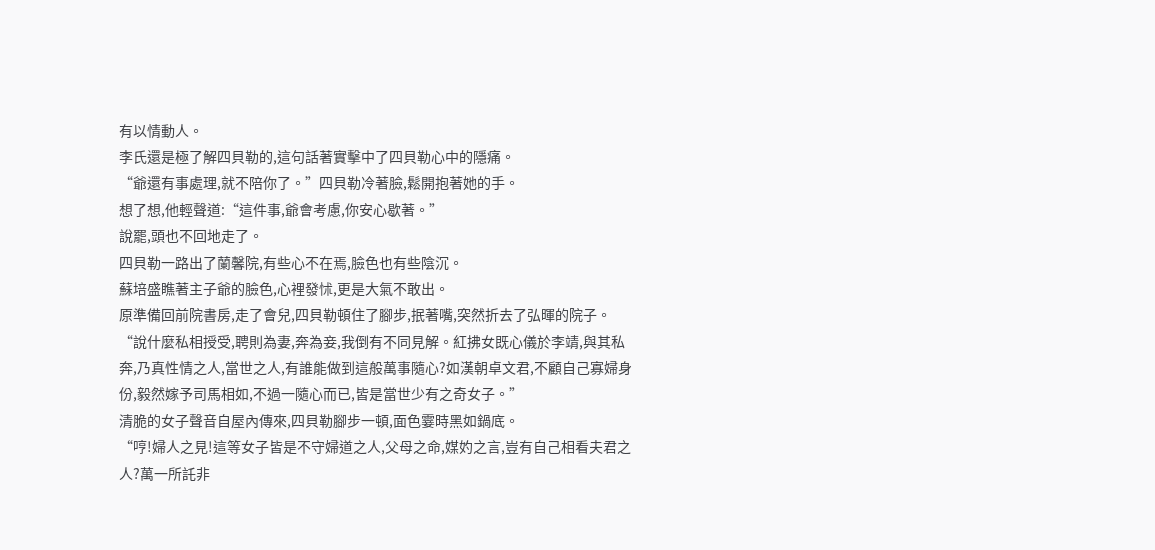有以情動人。
李氏還是極了解四貝勒的,這句話著實擊中了四貝勒心中的隱痛。
“爺還有事處理,就不陪你了。”四貝勒冷著臉,鬆開抱著她的手。
想了想,他輕聲道:“這件事,爺會考慮,你安心歇著。”
說罷,頭也不回地走了。
四貝勒一路出了蘭馨院,有些心不在焉,臉色也有些陰沉。
蘇培盛瞧著主子爺的臉色,心裡發怵,更是大氣不敢出。
原準備回前院書房,走了會兒,四貝勒頓住了腳步,抿著嘴,突然折去了弘暉的院子。
“說什麼私相授受,聘則為妻,奔為妾,我倒有不同見解。紅拂女既心儀於李靖,與其私奔,乃真性情之人,當世之人,有誰能做到這般萬事隨心?如漢朝卓文君,不顧自己寡婦身份,毅然嫁予司馬相如,不過一隨心而已,皆是當世少有之奇女子。”
清脆的女子聲音自屋內傳來,四貝勒腳步一頓,面色霎時黑如鍋底。
“哼!婦人之見!這等女子皆是不守婦道之人,父母之命,媒妁之言,豈有自己相看夫君之人?萬一所託非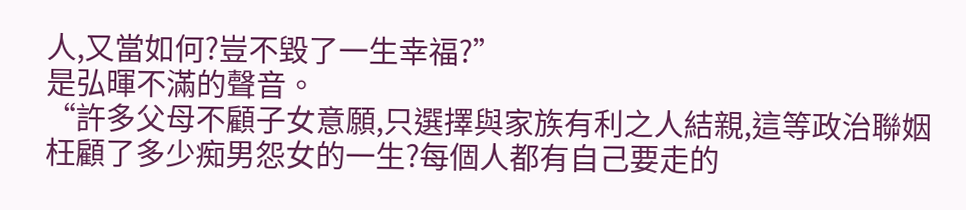人,又當如何?豈不毀了一生幸福?”
是弘暉不滿的聲音。
“許多父母不顧子女意願,只選擇與家族有利之人結親,這等政治聯姻枉顧了多少痴男怨女的一生?每個人都有自己要走的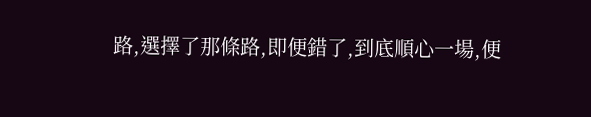路,選擇了那條路,即便錯了,到底順心一場,便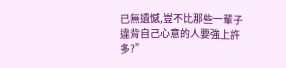已無遺憾,豈不比那些一輩子違背自己心意的人要強上許多?”